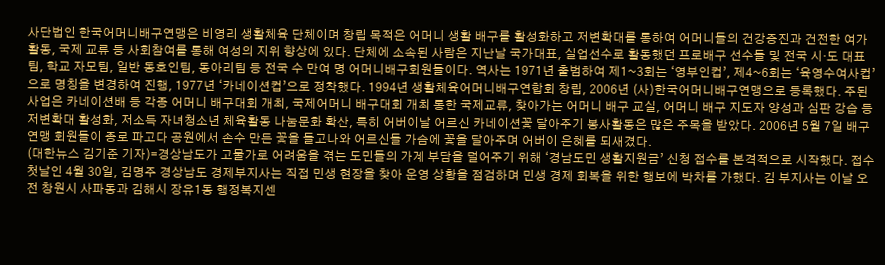사단법인 한국어머니배구연맹은 비영리 생활체육 단체이며 창립 목적은 어머니 생활 배구를 활성화하고 저변확대를 통하여 어머니들의 건강증진과 건전한 여가 활동, 국제 교류 등 사회참여를 통해 여성의 지위 향상에 있다. 단체에 소속된 사람은 지난날 국가대표, 실업선수로 활동했던 프로배구 선수들 및 전국 시·도 대표팀, 학교 자모팀, 일반 동호인팀, 동아리팀 등 전국 수 만여 명 어머니배구회원들이다. 역사는 1971년 출범하여 제1~3회는 ‘영부인컵’, 제4~6회는 ‘육영수여사컵’으로 명칭을 변경하여 진행, 1977년 ‘카네이션컵’으로 정착했다. 1994년 생활체육어머니배구연합회 창립, 2006년 (사)한국어머니배구연맹으로 등록했다. 주된 사업은 카네이션배 등 각종 어머니 배구대회 개최, 국제어머니 배구대회 개최 통한 국제교류, 찾아가는 어머니 배구 교실, 어머니 배구 지도자 양성과 심판 강습 등 저변확대 활성화, 저소득 자녀청소년 체육활동 나눔문화 확산, 특히 어버이날 어르신 카네이션꽃 달아주기 봉사활동은 많은 주목을 받았다. 2006년 5월 7일 배구연맹 회원들이 종로 파고다 공원에서 손수 만든 꽃을 들고나와 어르신들 가슴에 꽃을 달아주며 어버이 은혜를 되새겼다.
(대한뉴스 김기준 기자)=경상남도가 고물가로 어려움을 겪는 도민들의 가계 부담을 덜어주기 위해 ‘경남도민 생활지원금’ 신청 접수를 본격적으로 시작했다. 접수 첫날인 4월 30일, 김명주 경상남도 경제부지사는 직접 민생 현장을 찾아 운영 상황을 점검하며 민생 경제 회복을 위한 행보에 박차를 가했다. 김 부지사는 이날 오전 창원시 사파동과 김해시 장유1동 행정복지센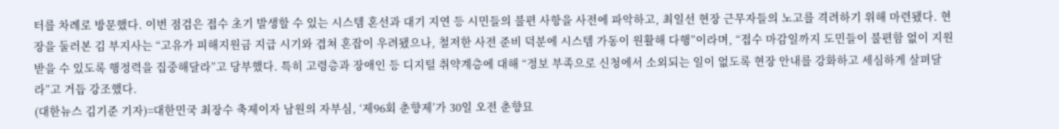터를 차례로 방문했다. 이번 점검은 접수 초기 발생할 수 있는 시스템 혼선과 대기 지연 등 시민들의 불편 사항을 사전에 파악하고, 최일선 현장 근무자들의 노고를 격려하기 위해 마련됐다. 현장을 둘러본 김 부지사는 “고유가 피해지원금 지급 시기와 겹쳐 혼잡이 우려됐으나, 철저한 사전 준비 덕분에 시스템 가동이 원활해 다행”이라며, “접수 마감일까지 도민들이 불편함 없이 지원받을 수 있도록 행정력을 집중해달라”고 당부했다. 특히 고령층과 장애인 등 디지털 취약계층에 대해 “정보 부족으로 신청에서 소외되는 일이 없도록 현장 안내를 강화하고 세심하게 살펴달라”고 거듭 강조했다.
(대한뉴스 김기준 기자)=대한민국 최장수 축제이자 남원의 자부심, ‘제96회 춘향제’가 30일 오전 춘향묘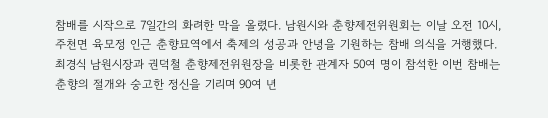참배를 시작으로 7일간의 화려한 막을 올렸다. 남원시와 춘향제전위원회는 이날 오전 10시, 주천면 육모정 인근 춘향묘역에서 축제의 성공과 안녕을 기원하는 참배 의식을 거행했다. 최경식 남원시장과 권덕철 춘향제전위원장을 비롯한 관계자 50여 명이 참석한 이번 참배는 춘향의 절개와 숭고한 정신을 기리며 90여 년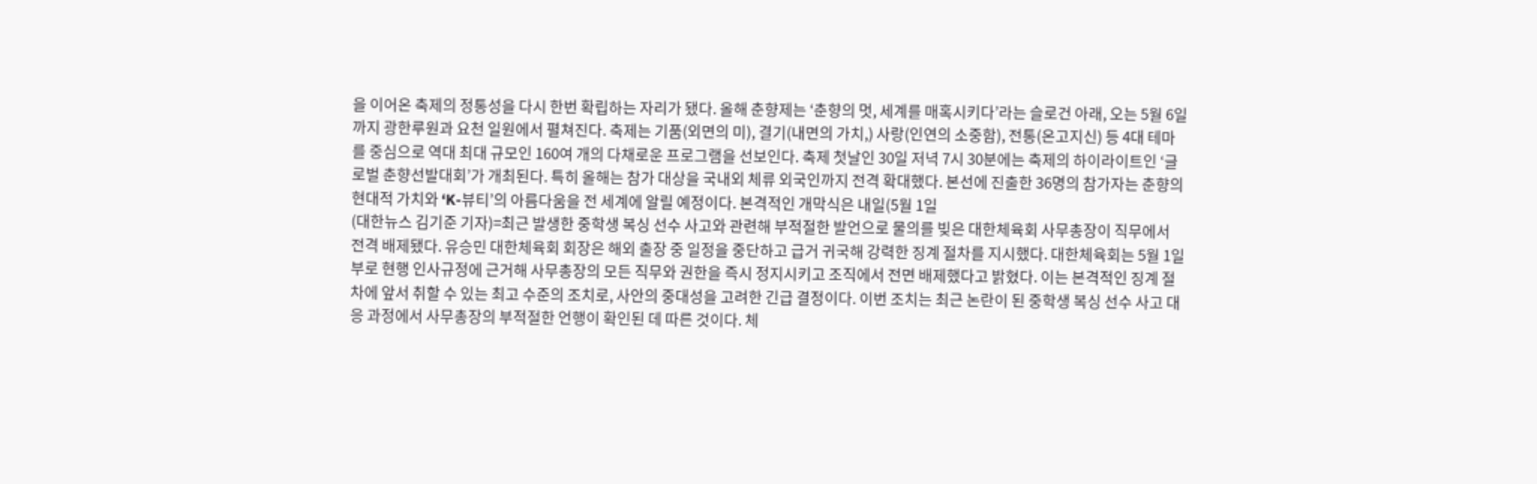을 이어온 축제의 정통성을 다시 한번 확립하는 자리가 됐다. 올해 춘향제는 ‘춘향의 멋, 세계를 매혹시키다’라는 슬로건 아래, 오는 5월 6일까지 광한루원과 요천 일원에서 펼쳐진다. 축제는 기품(외면의 미), 결기(내면의 가치,) 사랑(인연의 소중함), 전통(온고지신) 등 4대 테마를 중심으로 역대 최대 규모인 160여 개의 다채로운 프로그램을 선보인다. 축제 첫날인 30일 저녁 7시 30분에는 축제의 하이라이트인 ‘글로벌 춘향선발대회’가 개최된다. 특히 올해는 참가 대상을 국내외 체류 외국인까지 전격 확대했다. 본선에 진출한 36명의 참가자는 춘향의 현대적 가치와 ‘K-뷰티’의 아름다움을 전 세계에 알릴 예정이다. 본격적인 개막식은 내일(5월 1일
(대한뉴스 김기준 기자)=최근 발생한 중학생 복싱 선수 사고와 관련해 부적절한 발언으로 물의를 빚은 대한체육회 사무총장이 직무에서 전격 배제됐다. 유승민 대한체육회 회장은 해외 출장 중 일정을 중단하고 급거 귀국해 강력한 징계 절차를 지시했다. 대한체육회는 5월 1일부로 현행 인사규정에 근거해 사무총장의 모든 직무와 권한을 즉시 정지시키고 조직에서 전면 배제했다고 밝혔다. 이는 본격적인 징계 절차에 앞서 취할 수 있는 최고 수준의 조치로, 사안의 중대성을 고려한 긴급 결정이다. 이번 조치는 최근 논란이 된 중학생 복싱 선수 사고 대응 과정에서 사무총장의 부적절한 언행이 확인된 데 따른 것이다. 체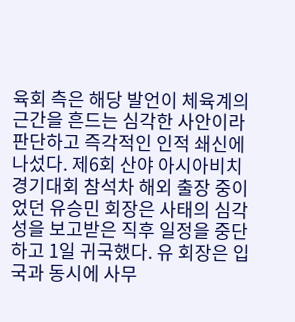육회 측은 해당 발언이 체육계의 근간을 흔드는 심각한 사안이라 판단하고 즉각적인 인적 쇄신에 나섰다. 제6회 산야 아시아비치경기대회 참석차 해외 출장 중이었던 유승민 회장은 사태의 심각성을 보고받은 직후 일정을 중단하고 1일 귀국했다. 유 회장은 입국과 동시에 사무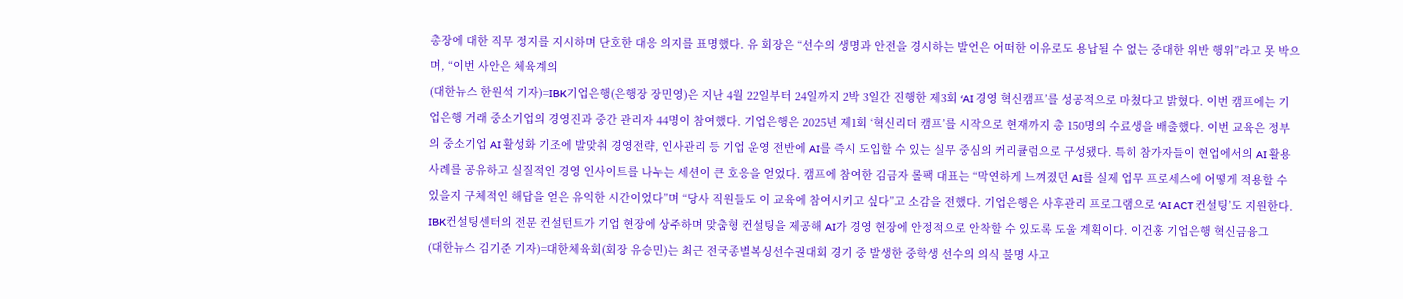총장에 대한 직무 정지를 지시하며 단호한 대응 의지를 표명했다. 유 회장은 “선수의 생명과 안전을 경시하는 발언은 어떠한 이유로도 용납될 수 없는 중대한 위반 행위”라고 못 박으며, “이번 사안은 체육계의
(대한뉴스 한원석 기자)=IBK기업은행(은행장 장민영)은 지난 4월 22일부터 24일까지 2박 3일간 진행한 제3회 ‘AI 경영 혁신캠프’를 성공적으로 마쳤다고 밝혔다. 이번 캠프에는 기업은행 거래 중소기업의 경영진과 중간 관리자 44명이 참여했다. 기업은행은 2025년 제1회 ‘혁신리더 캠프’를 시작으로 현재까지 총 150명의 수료생을 배출했다. 이번 교육은 정부의 중소기업 AI 활성화 기조에 발맞춰 경영전략, 인사관리 등 기업 운영 전반에 AI를 즉시 도입할 수 있는 실무 중심의 커리큘럼으로 구성됐다. 특히 참가자들이 현업에서의 AI 활용 사례를 공유하고 실질적인 경영 인사이트를 나누는 세션이 큰 호응을 얻었다. 캠프에 참여한 김금자 롤팩 대표는 “막연하게 느껴졌던 AI를 실제 업무 프로세스에 어떻게 적용할 수 있을지 구체적인 해답을 얻은 유익한 시간이었다”며 “당사 직원들도 이 교육에 참여시키고 싶다”고 소감을 전했다. 기업은행은 사후관리 프로그램으로 ‘AI ACT 컨설팅’도 지원한다. IBK컨설팅센터의 전문 컨설턴트가 기업 현장에 상주하며 맞춤형 컨설팅을 제공해 AI가 경영 현장에 안정적으로 안착할 수 있도록 도울 계획이다. 이건홍 기업은행 혁신금융그
(대한뉴스 김기준 기자)=대한체육회(회장 유승민)는 최근 전국종별복싱선수권대회 경기 중 발생한 중학생 선수의 의식 불명 사고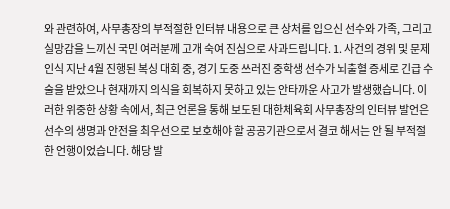와 관련하여, 사무총장의 부적절한 인터뷰 내용으로 큰 상처를 입으신 선수와 가족, 그리고 실망감을 느끼신 국민 여러분께 고개 숙여 진심으로 사과드립니다. 1. 사건의 경위 및 문제 인식 지난 4월 진행된 복싱 대회 중, 경기 도중 쓰러진 중학생 선수가 뇌출혈 증세로 긴급 수술을 받았으나 현재까지 의식을 회복하지 못하고 있는 안타까운 사고가 발생했습니다. 이러한 위중한 상황 속에서, 최근 언론을 통해 보도된 대한체육회 사무총장의 인터뷰 발언은 선수의 생명과 안전을 최우선으로 보호해야 할 공공기관으로서 결코 해서는 안 될 부적절한 언행이었습니다. 해당 발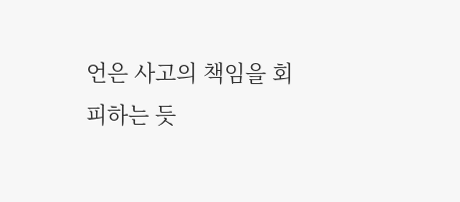언은 사고의 책임을 회피하는 듯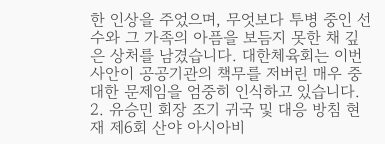한 인상을 주었으며, 무엇보다 투병 중인 선수와 그 가족의 아픔을 보듬지 못한 채 깊은 상처를 남겼습니다. 대한체육회는 이번 사안이 공공기관의 책무를 저버린 매우 중대한 문제임을 엄중히 인식하고 있습니다. 2. 유승민 회장 조기 귀국 및 대응 방침 현재 제6회 산야 아시아비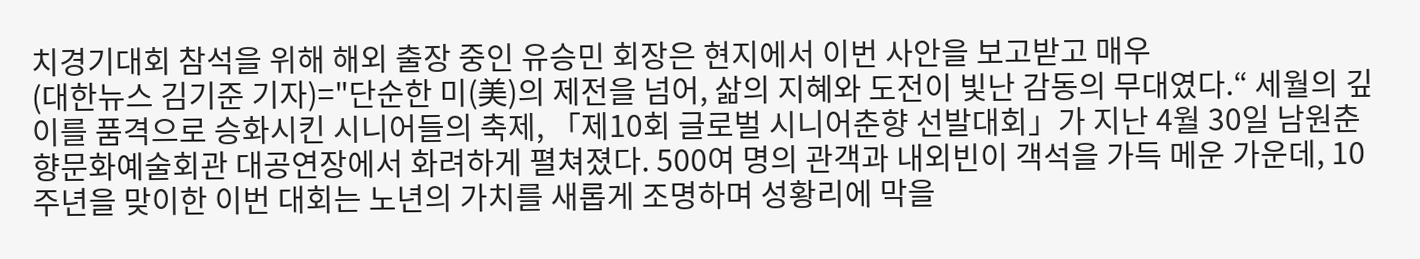치경기대회 참석을 위해 해외 출장 중인 유승민 회장은 현지에서 이번 사안을 보고받고 매우
(대한뉴스 김기준 기자)="단순한 미(美)의 제전을 넘어, 삶의 지혜와 도전이 빛난 감동의 무대였다.“ 세월의 깊이를 품격으로 승화시킨 시니어들의 축제, 「제10회 글로벌 시니어춘향 선발대회」가 지난 4월 30일 남원춘향문화예술회관 대공연장에서 화려하게 펼쳐졌다. 500여 명의 관객과 내외빈이 객석을 가득 메운 가운데, 10주년을 맞이한 이번 대회는 노년의 가치를 새롭게 조명하며 성황리에 막을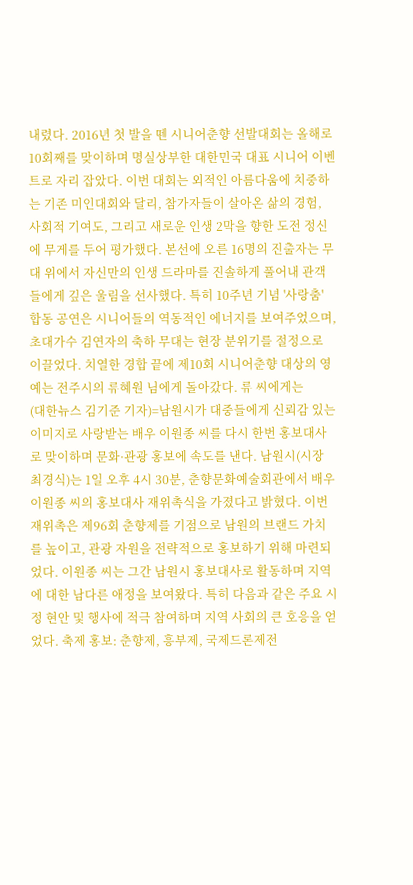내렸다. 2016년 첫 발을 뗀 시니어춘향 선발대회는 올해로 10회째를 맞이하며 명실상부한 대한민국 대표 시니어 이벤트로 자리 잡았다. 이번 대회는 외적인 아름다움에 치중하는 기존 미인대회와 달리, 참가자들이 살아온 삶의 경험, 사회적 기여도, 그리고 새로운 인생 2막을 향한 도전 정신에 무게를 두어 평가했다. 본선에 오른 16명의 진출자는 무대 위에서 자신만의 인생 드라마를 진솔하게 풀어내 관객들에게 깊은 울림을 선사했다. 특히 10주년 기념 '사랑춤' 합동 공연은 시니어들의 역동적인 에너지를 보여주었으며, 초대가수 김연자의 축하 무대는 현장 분위기를 절정으로 이끌었다. 치열한 경합 끝에 제10회 시니어춘향 대상의 영예는 전주시의 류혜원 님에게 돌아갔다. 류 씨에게는
(대한뉴스 김기준 기자)=남원시가 대중들에게 신뢰감 있는 이미지로 사랑받는 배우 이원종 씨를 다시 한번 홍보대사로 맞이하며 문화·관광 홍보에 속도를 낸다. 남원시(시장 최경식)는 1일 오후 4시 30분, 춘향문화예술회관에서 배우 이원종 씨의 홍보대사 재위촉식을 가졌다고 밝혔다. 이번 재위촉은 제96회 춘향제를 기점으로 남원의 브랜드 가치를 높이고, 관광 자원을 전략적으로 홍보하기 위해 마련되었다. 이원종 씨는 그간 남원시 홍보대사로 활동하며 지역에 대한 남다른 애정을 보여왔다. 특히 다음과 같은 주요 시정 현안 및 행사에 적극 참여하며 지역 사회의 큰 호응을 얻었다. 축제 홍보: 춘향제, 흥부제, 국제드론제전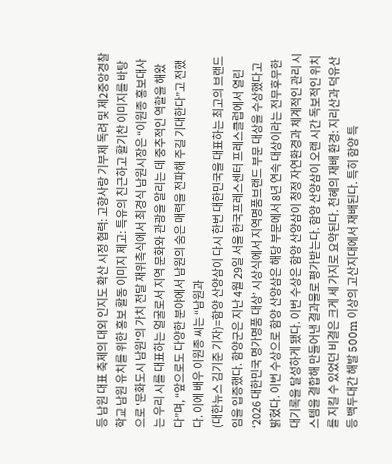등 남원 대표 축제의 대외 인지도 확산 시정 협력: 고향사랑 기부제 독려 및 제2중앙경찰학교 남원 유치를 위한 홍보 활동 이미지 제고: 특유의 친근하고 활기찬 이미지를 바탕으로 '문화도시 남원'의 가치 전달 재위촉식에서 최경식 남원시장은 “이원종 홍보대사는 우리 시를 대표하는 얼굴로서 지역 문화와 관광을 알리는 데 중추적인 역할을 해왔다”며, “앞으로도 다양한 분야에서 남원의 숨은 매력을 전파해 주길 기대한다”고 전했다. 이에 배우 이원종 씨는 “남원과
(대한뉴스 김기준 기자)=함양 산양삼이 다시 한번 대한민국을 대표하는 최고의 브랜드임을 입증했다. 함양군은 지난 4월 29일 서울 한국프레스센터 프레스클럽에서 열린 ‘2026 대한민국 명가명품 대상’ 시상식에서 지역명품브랜드 부문 대상을 수상했다고 밝혔다. 이번 수상으로 함양 산양삼은 해당 부문에서 8년 연속 대상이라는 전무후무한 대기록을 달성하게 됐다. 이번 수상은 함양 산양삼이 청정 자연환경과 체계적인 관리 시스템을 결합해 만들어낸 결과물로 평가받는다. 함양 산양삼이 오랜 시간 독보적인 위치를 지킬 수 있었던 비결은 크게 세 가지로 요약된다. 천혜의 재배 환경: 지리산과 덕유산 등 백두대간 해발 500m 이상의 고산지대에서 재배된다. 특히 함양 특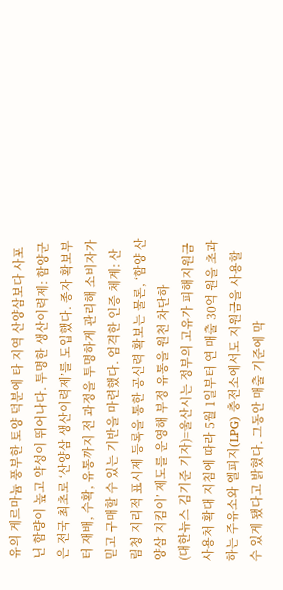유의 게르마늄 풍부한 토양 덕분에 타 지역 산양삼보다 사포닌 함량이 높고 약성이 뛰어나다. 투명한 생산이력제: 함양군은 전국 최초로 ‘산양삼 생산이력제’를 도입했다. 종자 확보부터 재배, 수확, 유통까지 전 과정을 투명하게 관리해 소비자가 믿고 구매할 수 있는 기반을 마련했다. 엄격한 인증 체계: 산림청 지리적 표시제 등록을 통한 공신력 확보는 물론, ‘함양 산양삼 지킴이’ 제도를 운영해 부정 유통을 원천 차단하
(대한뉴스 김기준 기자)=울산시는 정부의 고유가 피해지원금 사용처 확대 지침에 따라 5월 1일부터 연 매출 30억 원을 초과하는 주유소와 엘피지(LPG) 충전소에서도 지원금을 사용할 수 있게 됐다고 밝혔다. 그동안 매출 기준에 막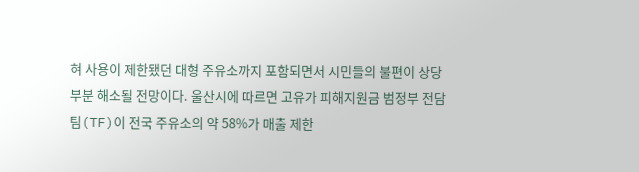혀 사용이 제한됐던 대형 주유소까지 포함되면서 시민들의 불편이 상당 부분 해소될 전망이다. 울산시에 따르면 고유가 피해지원금 범정부 전담팀(TF)이 전국 주유소의 약 58%가 매출 제한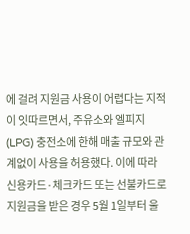에 걸려 지원금 사용이 어렵다는 지적이 잇따르면서, 주유소와 엘피지(LPG) 충전소에 한해 매출 규모와 관계없이 사용을 허용했다. 이에 따라 신용카드·체크카드 또는 선불카드로 지원금을 받은 경우 5월 1일부터 울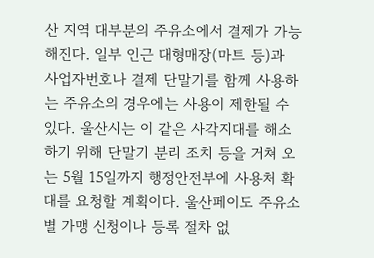산 지역 대부분의 주유소에서 결제가 가능해진다. 일부 인근 대형매장(마트 등)과 사업자번호나 결제 단말기를 함께 사용하는 주유소의 경우에는 사용이 제한될 수 있다. 울산시는 이 같은 사각지대를 해소하기 위해 단말기 분리 조치 등을 거쳐 오는 5월 15일까지 행정안전부에 사용처 확대를 요청할 계획이다. 울산페이도 주유소별 가맹 신청이나 등록 절차 없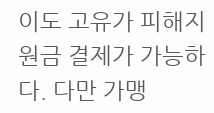이도 고유가 피해지원금 결제가 가능하다. 다만 가맹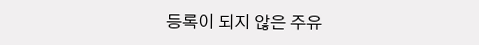등록이 되지 않은 주유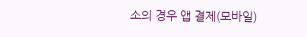소의 경우 앱 결제(모바일)